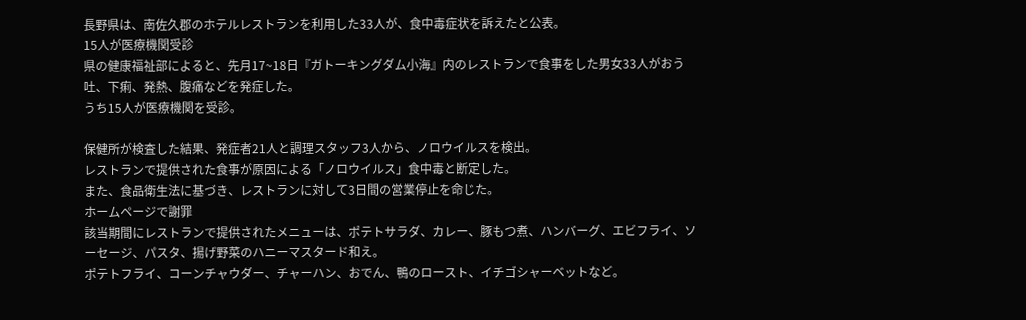長野県は、南佐久郡のホテルレストランを利用した33人が、食中毒症状を訴えたと公表。
15人が医療機関受診
県の健康福祉部によると、先月17~18日『ガトーキングダム小海』内のレストランで食事をした男女33人がおう吐、下痢、発熱、腹痛などを発症した。
うち15人が医療機関を受診。

保健所が検査した結果、発症者21人と調理スタッフ3人から、ノロウイルスを検出。
レストランで提供された食事が原因による「ノロウイルス」食中毒と断定した。
また、食品衛生法に基づき、レストランに対して3日間の営業停止を命じた。
ホームページで謝罪
該当期間にレストランで提供されたメニューは、ポテトサラダ、カレー、豚もつ煮、ハンバーグ、エビフライ、ソーセージ、パスタ、揚げ野菜のハニーマスタード和え。
ポテトフライ、コーンチャウダー、チャーハン、おでん、鴨のロースト、イチゴシャーベットなど。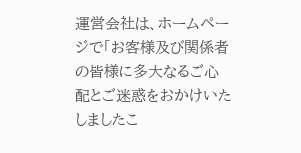運営会社は、ホームページで「お客様及び関係者の皆様に多大なるご心配とご迷惑をおかけいたしましたこ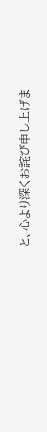と、心より深くお詫び申し上げま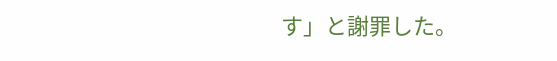す」と謝罪した。